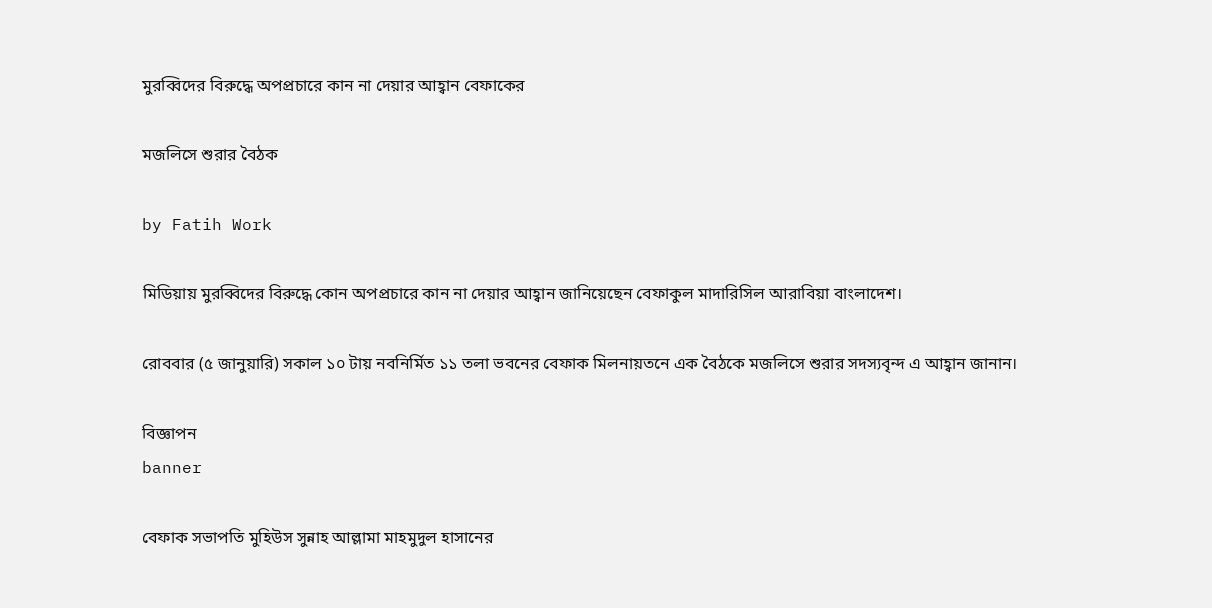মুরব্বিদের বিরুদ্ধে অপপ্রচারে কান না দেয়ার আহ্বান বেফাকের

মজলিসে শুরার বৈঠক

by Fatih Work

মিডিয়ায় মুরব্বিদের বিরুদ্ধে কোন অপপ্রচারে কান না দেয়ার আহ্বান জানিয়েছেন বেফাকুল মাদারিসিল আরাবিয়া বাংলাদেশ।

রোববার (৫ জানুয়ারি) সকাল ১০ টায় নবনির্মিত ১১ তলা ভবনের বেফাক মিলনায়তনে এক বৈঠকে মজলিসে শুরার সদস্যবৃন্দ এ আহ্বান জানান।

বিজ্ঞাপন
banner

বেফাক সভাপতি মুহিউস সুন্নাহ আল্লামা মাহমুদুল হাসানের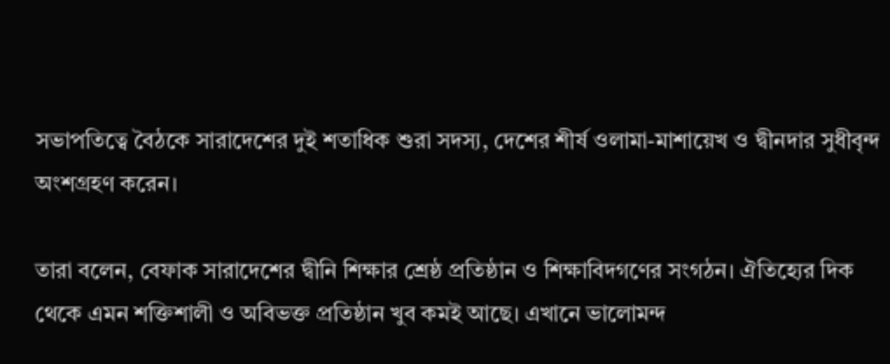সভাপতিত্বে বৈঠকে সারাদেশের দুই শতাধিক শুরা সদস্য, দেশের শীর্ষ ওলামা-মাশায়েখ ও দ্বীনদার সুধীবৃন্দ অংশগ্রহণ করেন।

তারা বলেন, বেফাক সারাদেশের দ্বীনি শিক্ষার শ্রেষ্ঠ প্রতিষ্ঠান ও শিক্ষাবিদগণের সংগঠন। ঐতিহ্যের দিক থেকে এমন শক্তিশালী ও অবিভক্ত প্রতিষ্ঠান খুব কমই আছে। এখানে ভালোমন্দ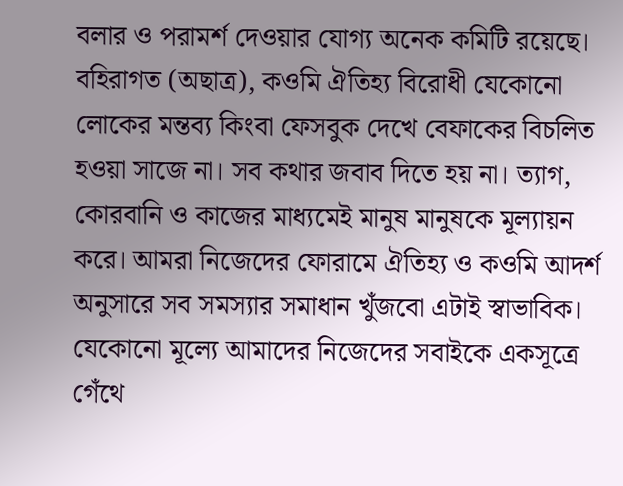বলার ও পরামর্শ দেওয়ার যোগ্য অনেক কমিটি রয়েছে। বহিরাগত (অছাত্র), কওমি ঐতিহ্য বিরোধী যেকোনো লোকের মন্তব্য কিংবা ফেসবুক দেখে বেফাকের বিচলিত হওয়া সাজে না। সব কথার জবাব দিতে হয় না। ত্যাগ, কোরবানি ও কাজের মাধ্যমেই মানুষ মানুষকে মূল্যায়ন করে। আমরা নিজেদের ফোরামে ঐতিহ্য ও কওমি আদর্শ অনুসারে সব সমস্যার সমাধান খুঁজবো এটাই স্বাভাবিক। যেকোনো মূল্যে আমাদের নিজেদের সবাইকে একসূত্রে গেঁথে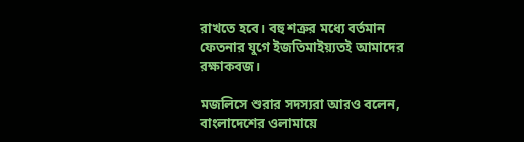রাখতে হবে। বহু শত্রুর মধ্যে বর্তমান ফেতনার যুগে ইজতিমাইয়্যতই আমাদের রক্ষাকবজ।

মজলিসে শুরার সদস্যরা আরও বলেন, বাংলাদেশের ওলামায়ে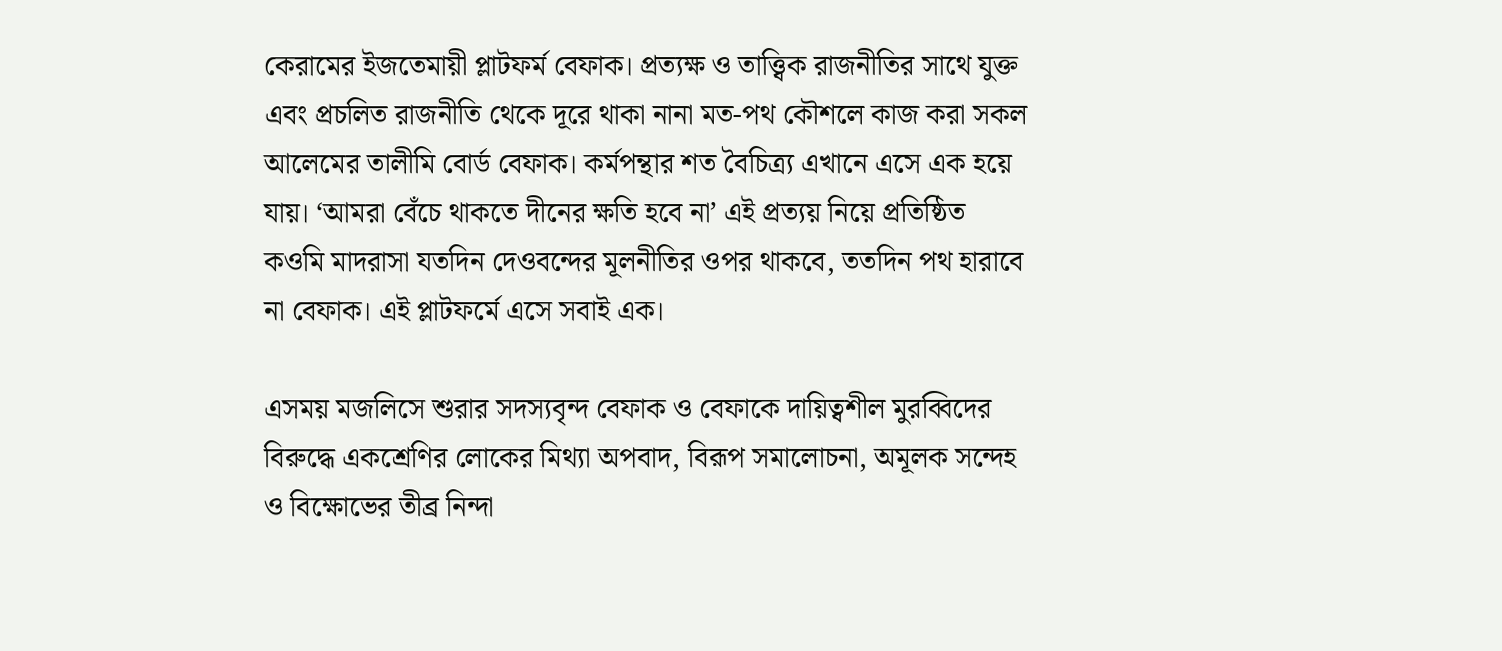কেরামের ইজতেমায়ী প্লাটফর্ম বেফাক। প্রত্যক্ষ ও তাত্ত্বিক রাজনীতির সাথে যুক্ত এবং প্রচলিত রাজনীতি থেকে দূরে থাকা নানা মত-পথ কৌশলে কাজ করা সকল আলেমের তালীমি বোর্ড বেফাক। কর্মপন্থার শত বৈচিত্র্য এখানে এসে এক হয়ে যায়। ‘আমরা বেঁচে থাকতে দীনের ক্ষতি হবে না’ এই প্রত্যয় নিয়ে প্রতিষ্ঠিত কওমি মাদরাসা যতদিন দেওবন্দের মূলনীতির ওপর থাকবে, ততদিন পথ হারাবে না বেফাক। এই প্লাটফর্মে এসে সবাই এক।

এসময় মজলিসে শুরার সদস্যবৃন্দ বেফাক ও বেফাকে দায়িত্বশীল মুরব্বিদের বিরুদ্ধে একশ্রেণির লোকের মিথ্যা অপবাদ, বিরূপ সমালোচনা, অমূলক সন্দেহ ও বিক্ষোভের তীব্র নিন্দা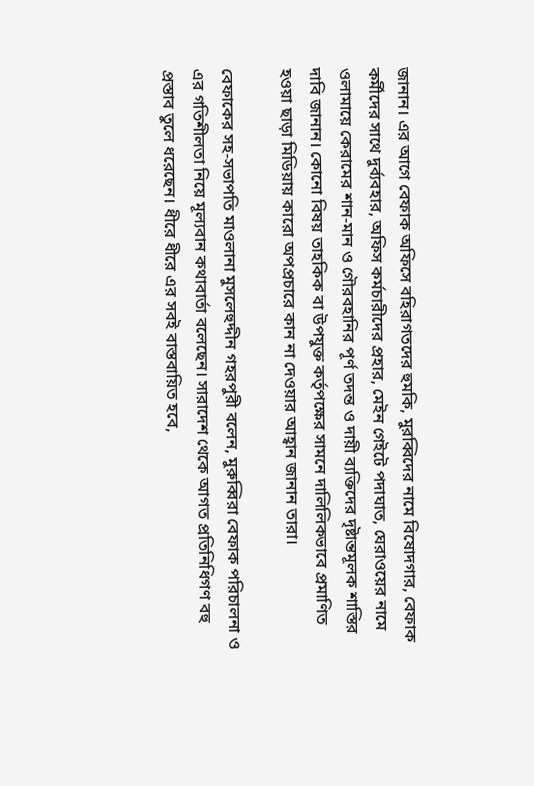জানান। এর আগে বেফাক অফিসে বহিরাগতদের হুমকি, মুরব্বিদের নামে বিষোদগার, বেফাক কর্মীদের সাথে দুর্ব্যবহার, অফিস কর্মচারীদের প্রহার, মেইন গেইটে পদাঘাত, ঘেরাওয়ের নামে ওলামায়ে কেরামের শান-মান ও গৌরবহানির পূর্ণ তদন্ত ও দায়ী ব্যক্তিদের দৃষ্টান্তমূলক শাস্তির দাবি জানান। কোনো বিষয় তাহকিক বা উপযুক্ত কর্তৃপক্ষের সামনে দালিলিকভাবে প্রমাণিত হওয়া ছাড়া মিডিয়ায় কারো অপপ্রচারে কান না দেওয়ার আহ্বান জানান তারা।

বেফাকের সহ-সভাপতি মাওলানা মুসলেহুদ্দীন গহরপুরী বলেন, মুরুব্বিরা বেফাক পরিচালনা ও এর গতিশীলতা নিয়ে মূল্যবান কথাবার্তা বলেছেন। সারাদেশ থেকে আগত প্রতিনিধিগণ বহু প্রস্তাব তুলে ধরেছেন। ধীরে ধীরে এর সবই বাস্তবায়িত হবে,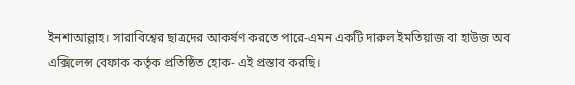ইনশাআল্লাহ। সারাবিশ্বের ছাত্রদের আকর্ষণ করতে পারে-এমন একটি দারুল ইমতিয়াজ বা হাউজ অব এক্সিলেন্স বেফাক কর্তৃক প্রতিষ্ঠিত হোক- এই প্রস্তাব করছি।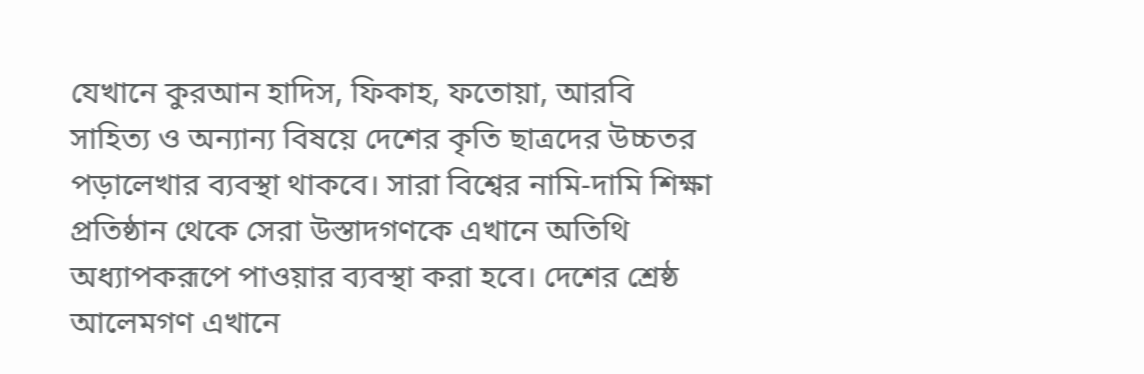যেখানে কুরআন হাদিস, ফিকাহ, ফতোয়া, আরবি সাহিত্য ও অন্যান্য বিষয়ে দেশের কৃতি ছাত্রদের উচ্চতর পড়ালেখার ব্যবস্থা থাকবে। সারা বিশ্বের নামি-দামি শিক্ষা প্রতিষ্ঠান থেকে সেরা উস্তাদগণকে এখানে অতিথি অধ্যাপকরূপে পাওয়ার ব্যবস্থা করা হবে। দেশের শ্রেষ্ঠ আলেমগণ এখানে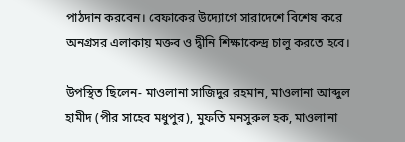পাঠদান করবেন। বেফাকের উদ্যোগে সারাদেশে বিশেষ করে অনগ্রসর এলাকায় মক্তব ও দ্বীনি শিক্ষাকেন্দ্র চালু করতে হবে।

উপস্থিত ছিলেন- মাওলানা সাজিদুর রহমান, মাওলানা আব্দুল হামীদ (পীর সাহেব মধুপুর), মুফতি মনসুরুল হক, মাওলানা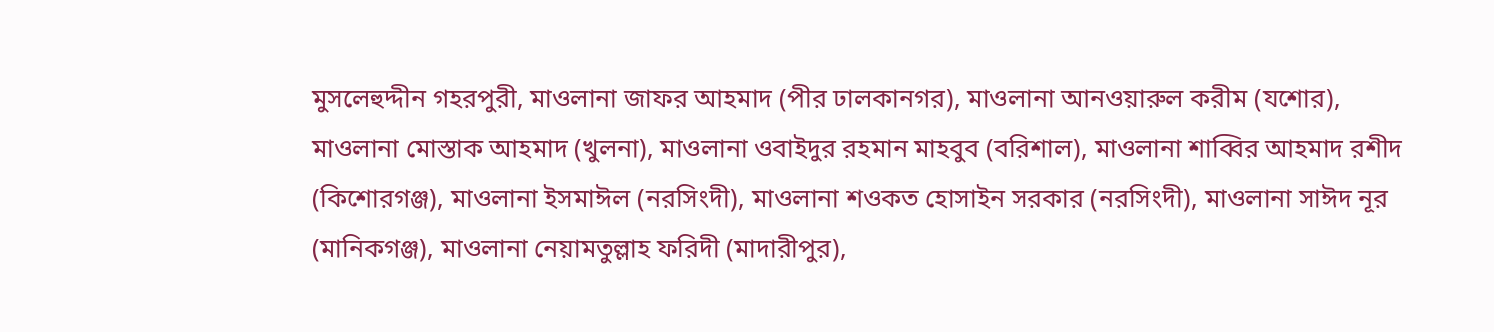মুসলেহুদ্দীন গহরপুরী, মাওলানা জাফর আহমাদ (পীর ঢালকানগর), মাওলানা আনওয়ারুল করীম (যশোর), মাওলানা মোস্তাক আহমাদ (খুলনা), মাওলানা ওবাইদুর রহমান মাহবুব (বরিশাল), মাওলানা শাব্বির আহমাদ রশীদ (কিশোরগঞ্জ), মাওলানা ইসমাঈল (নরসিংদী), মাওলানা শওকত হোসাইন সরকার (নরসিংদী), মাওলানা সাঈদ নূর (মানিকগঞ্জ), মাওলানা নেয়ামতুল্লাহ ফরিদী (মাদারীপুর),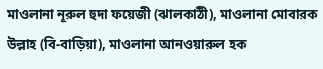মাওলানা নূরুল হুদা ফয়েজী (ঝালকাঠী), মাওলানা মোবারক উল্লাহ (বি-বাড়িয়া), মাওলানা আনওয়ারুল হক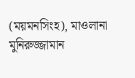(ময়মনসিংহ), মাওলানা মুনিরুজ্জামান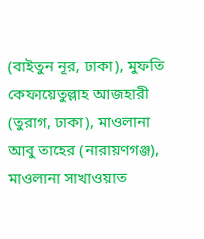(বাইতুন নূর, ঢাকা), মুফতি কেফায়েতুল্লাহ আজহারী (তুরাগ, ঢাকা), মাওলানা আবু তাহের (নারায়ণগঞ্জ), মাওলানা সাখাওয়াত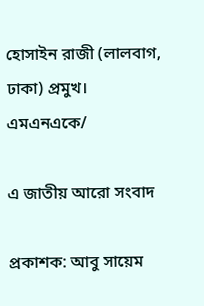হোসাইন রাজী (লালবাগ, ঢাকা) প্রমুখ।
এমএনএকে/

এ জাতীয় আরো সংবাদ

প্রকাশক: আবু সায়েম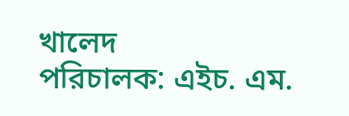খালেদ
পরিচালক: এইচ. এম.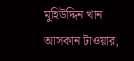মুহিউদ্দিন খান
আসকান টাওয়ার,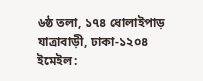৬ষ্ঠ তলা, ১৭৪ ধোলাইপাড়
যাত্রাবাড়ী, ঢাকা-১২০৪
ইমেইল: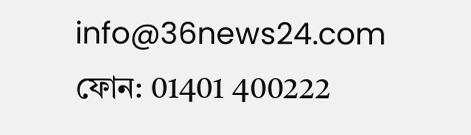info@36news24.com
ফোন: 01401 400222